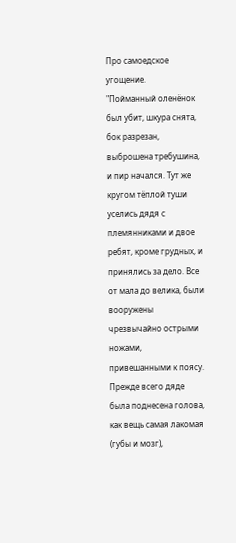Про самоедское угощение.
"Пойманный оленёнок был убит, шкура снята, бок разрезан, выброшена требушина, и пир начался. Тут же кругом тёплой туши уселись дядя с племянниками и двое ребят, кроме грудных, и принялись за дело. Все от мала до велика, были вооружены чрезвычайно острыми ножами, привешанными к поясу. Прежде всего дяде была поднесена голова, как вещь самая лакомая (губы и мозг),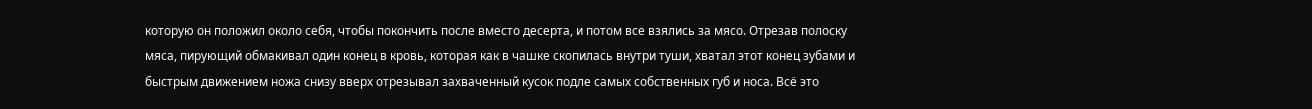которую он положил около себя, чтобы покончить после вместо десерта, и потом все взялись за мясо. Отрезав полоску мяса, пирующий обмакивал один конец в кровь, которая как в чашке скопилась внутри туши, хватал этот конец зубами и быстрым движением ножа снизу вверх отрезывал захваченный кусок подле самых собственных губ и носа. Всё это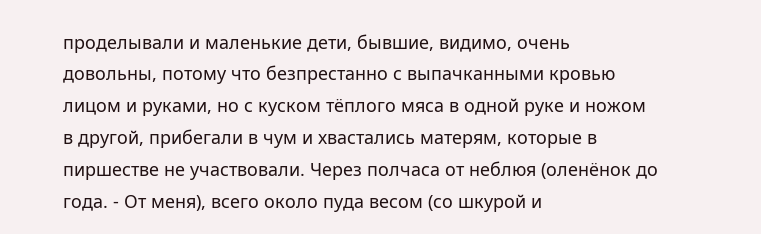проделывали и маленькие дети, бывшие, видимо, очень довольны, потому что безпрестанно с выпачканными кровью лицом и руками, но с куском тёплого мяса в одной руке и ножом в другой, прибегали в чум и хвастались матерям, которые в пиршестве не участвовали. Через полчаса от неблюя (оленёнок до года. - От меня), всего около пуда весом (со шкурой и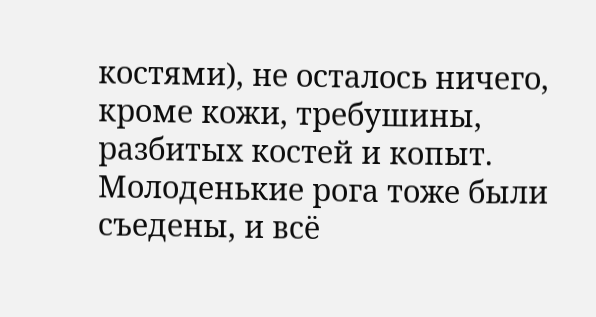костями), не осталось ничего, кроме кожи, требушины, разбитых костей и копыт. Молоденькие рога тоже были съедены, и всё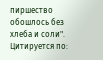пиршество обошлось без хлеба и соли".
Цитируется по: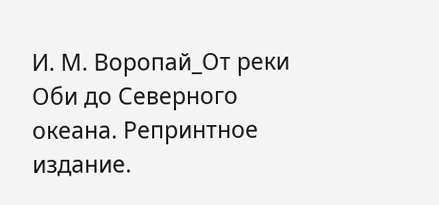И. М. Воропай_От реки Оби до Северного океана. Репринтное издание.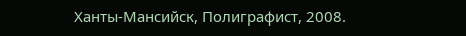Ханты-Мансийск, Полиграфист, 2008.